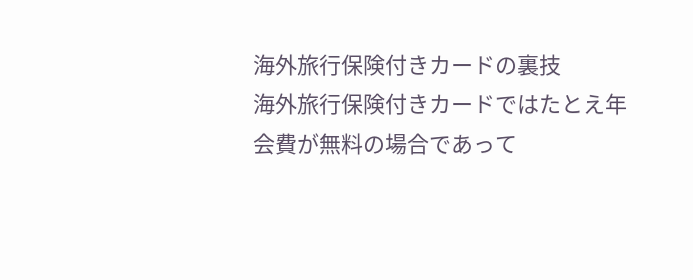海外旅行保険付きカードの裏技
海外旅行保険付きカードではたとえ年会費が無料の場合であって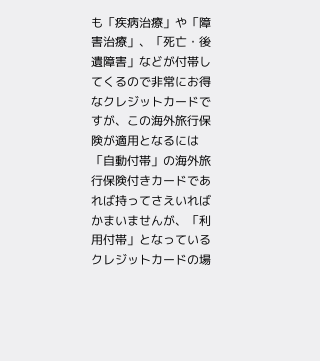も「疾病治療」や「障害治療」、「死亡・後遺障害」などが付帯してくるので非常にお得なクレジットカードですが、この海外旅行保険が適用となるには「自動付帯」の海外旅行保険付きカードであれば持ってさえいればかまいませんが、「利用付帯」となっているクレジットカードの場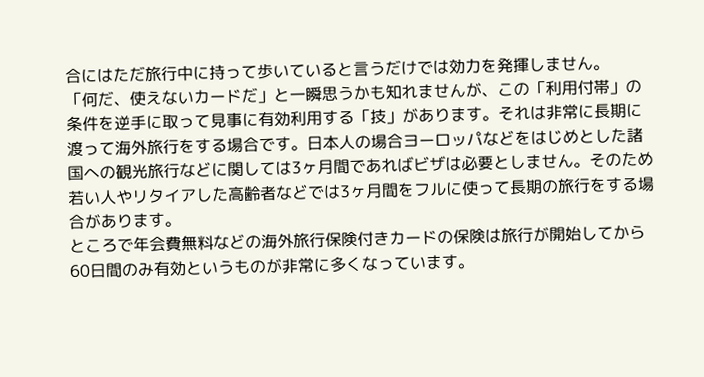合にはただ旅行中に持って歩いていると言うだけでは効力を発揮しません。
「何だ、使えないカードだ」と一瞬思うかも知れませんが、この「利用付帯」の条件を逆手に取って見事に有効利用する「技」があります。それは非常に長期に渡って海外旅行をする場合です。日本人の場合ヨーロッパなどをはじめとした諸国への観光旅行などに関しては3ヶ月間であればビザは必要としません。そのため若い人やリタイアした高齢者などでは3ヶ月間をフルに使って長期の旅行をする場合があります。
ところで年会費無料などの海外旅行保険付きカードの保険は旅行が開始してから60日間のみ有効というものが非常に多くなっています。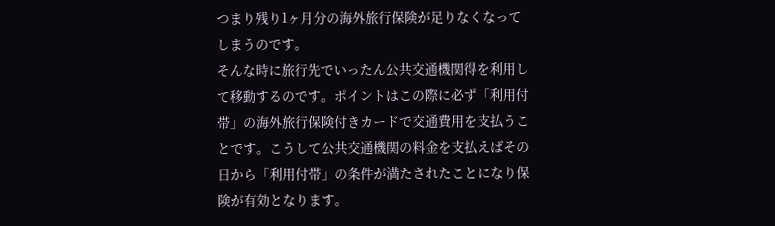つまり残り1ヶ月分の海外旅行保険が足りなくなってしまうのです。
そんな時に旅行先でいったん公共交通機関得を利用して移動するのです。ポイントはこの際に必ず「利用付帯」の海外旅行保険付きカードで交通費用を支払うことです。こうして公共交通機関の料金を支払えばその日から「利用付帯」の条件が満たされたことになり保険が有効となります。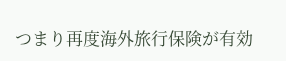つまり再度海外旅行保険が有効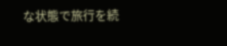な状態で旅行を続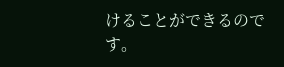けることができるのです。